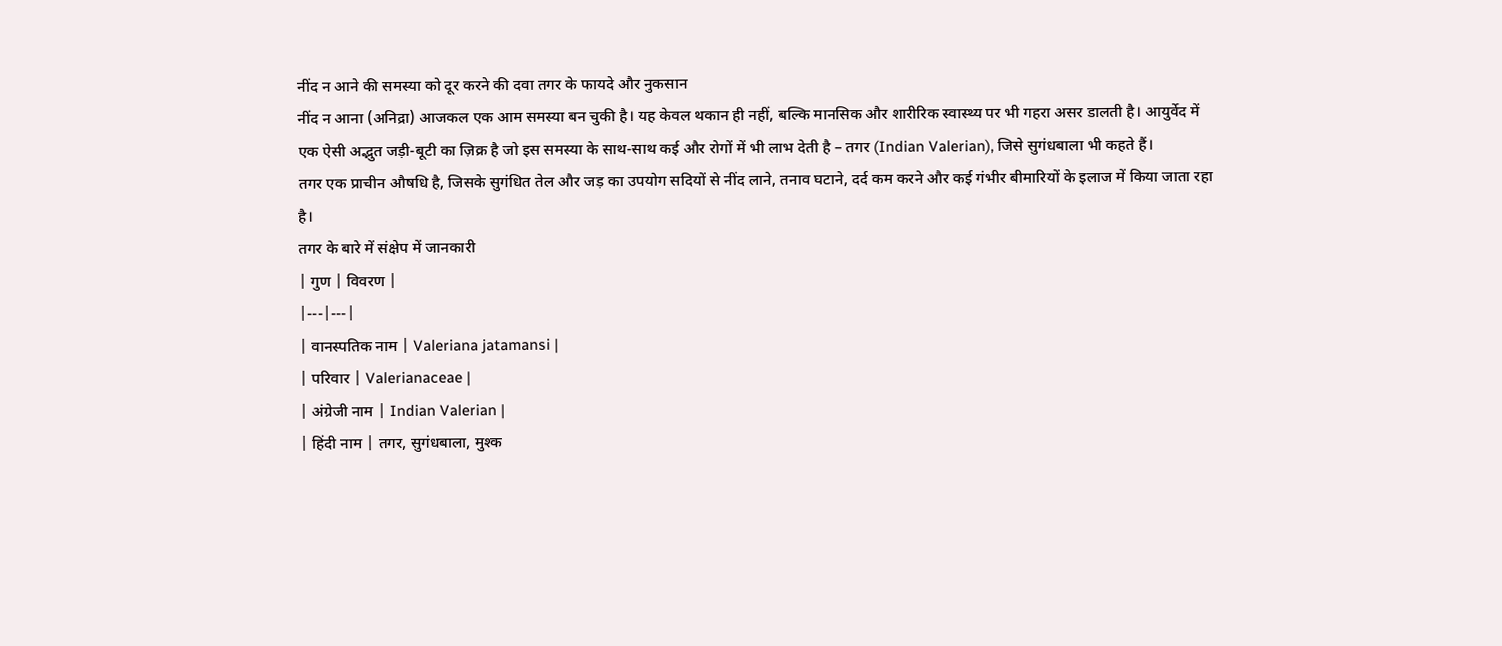नींद न आने की समस्या को दूर करने की दवा तगर के फायदे और नुकसान
नींद न आना (अनिद्रा) आजकल एक आम समस्या बन चुकी है। यह केवल थकान ही नहीं, बल्कि मानसिक और शारीरिक स्वास्थ्य पर भी गहरा असर डालती है। आयुर्वेद में एक ऐसी अद्भुत जड़ी-बूटी का ज़िक्र है जो इस समस्या के साथ-साथ कई और रोगों में भी लाभ देती है – तगर (Indian Valerian), जिसे सुगंधबाला भी कहते हैं।
तगर एक प्राचीन औषधि है, जिसके सुगंधित तेल और जड़ का उपयोग सदियों से नींद लाने, तनाव घटाने, दर्द कम करने और कई गंभीर बीमारियों के इलाज में किया जाता रहा है।
तगर के बारे में संक्षेप में जानकारी
| गुण | विवरण |
|---|---|
| वानस्पतिक नाम | Valeriana jatamansi |
| परिवार | Valerianaceae |
| अंग्रेजी नाम | Indian Valerian |
| हिंदी नाम | तगर, सुगंधबाला, मुश्क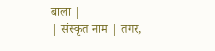बाला |
| संस्कृत नाम | तगर,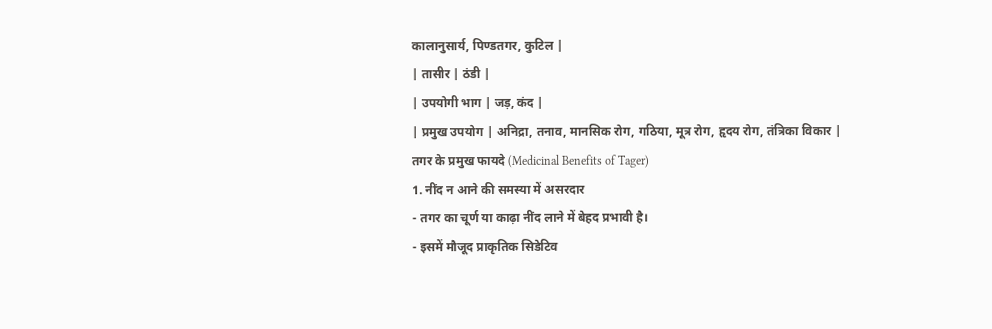कालानुसार्य, पिण्डतगर, कुटिल |
| तासीर | ठंडी |
| उपयोगी भाग | जड़, कंद |
| प्रमुख उपयोग | अनिद्रा, तनाव, मानसिक रोग, गठिया, मूत्र रोग, हृदय रोग, तंत्रिका विकार |
तगर के प्रमुख फायदे (Medicinal Benefits of Tager)
1. नींद न आने की समस्या में असरदार
- तगर का चूर्ण या काढ़ा नींद लाने में बेहद प्रभावी है।
- इसमें मौजूद प्राकृतिक सिडेटिव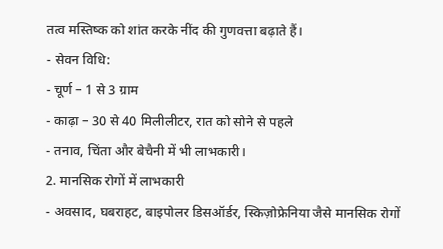तत्व मस्तिष्क को शांत करके नींद की गुणवत्ता बढ़ाते हैं।
- सेवन विधि:
- चूर्ण – 1 से 3 ग्राम
- काढ़ा – 30 से 40 मिलीलीटर, रात को सोने से पहले
- तनाव, चिंता और बेचैनी में भी लाभकारी।
2. मानसिक रोगों में लाभकारी
- अवसाद, घबराहट, बाइपोलर डिसऑर्डर, स्किज़ोफ्रेनिया जैसे मानसिक रोगों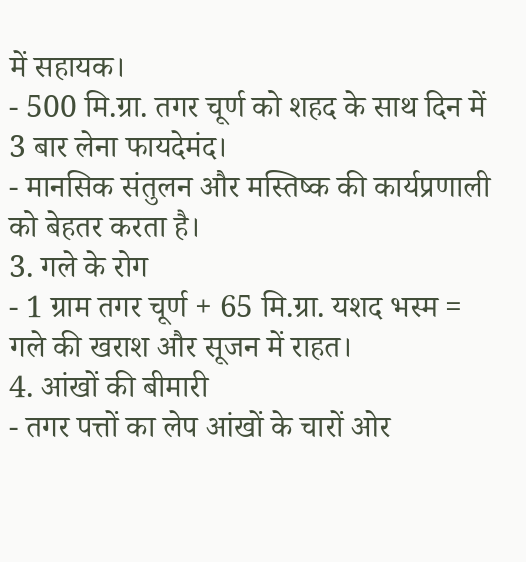में सहायक।
- 500 मि.ग्रा. तगर चूर्ण को शहद के साथ दिन में 3 बार लेना फायदेमंद।
- मानसिक संतुलन और मस्तिष्क की कार्यप्रणाली को बेहतर करता है।
3. गले के रोग
- 1 ग्राम तगर चूर्ण + 65 मि.ग्रा. यशद भस्म = गले की खराश और सूजन में राहत।
4. आंखों की बीमारी
- तगर पत्तों का लेप आंखों के चारों ओर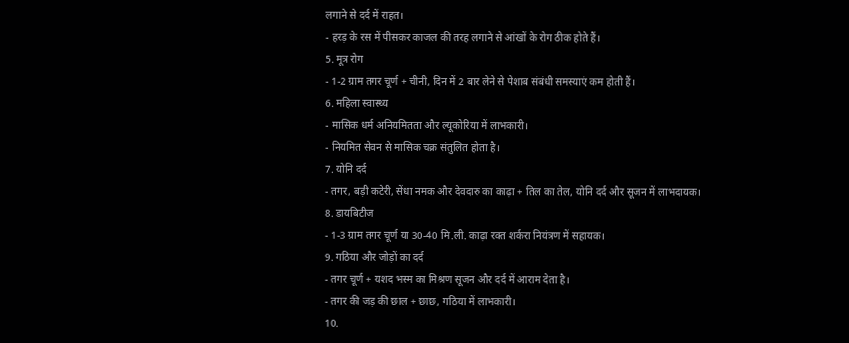लगाने से दर्द में राहत।
- हरड़ के रस में पीसकर काजल की तरह लगाने से आंखों के रोग ठीक होते हैं।
5. मूत्र रोग
- 1-2 ग्राम तगर चूर्ण + चीनी, दिन में 2 बार लेने से पेशाब संबंधी समस्याएं कम होती हैं।
6. महिला स्वास्थ्य
- मासिक धर्म अनियमितता और ल्यूकोरिया में लाभकारी।
- नियमित सेवन से मासिक चक्र संतुलित होता है।
7. योनि दर्द
- तगर, बड़ी कटेरी, सेंधा नमक और देवदारु का काढ़ा + तिल का तेल, योनि दर्द और सूजन में लाभदायक।
8. डायबिटीज
- 1-3 ग्राम तगर चूर्ण या 30-40 मि.ली. काढ़ा रक्त शर्करा नियंत्रण में सहायक।
9. गठिया और जोड़ों का दर्द
- तगर चूर्ण + यशद भस्म का मिश्रण सूजन और दर्द में आराम देता है।
- तगर की जड़ की छाल + छाछ, गठिया में लाभकारी।
10.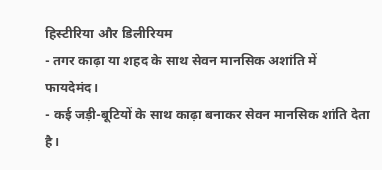हिस्टीरिया और डिलीरियम
- तगर काढ़ा या शहद के साथ सेवन मानसिक अशांति में फायदेमंद।
- कई जड़ी-बूटियों के साथ काढ़ा बनाकर सेवन मानसिक शांति देता है।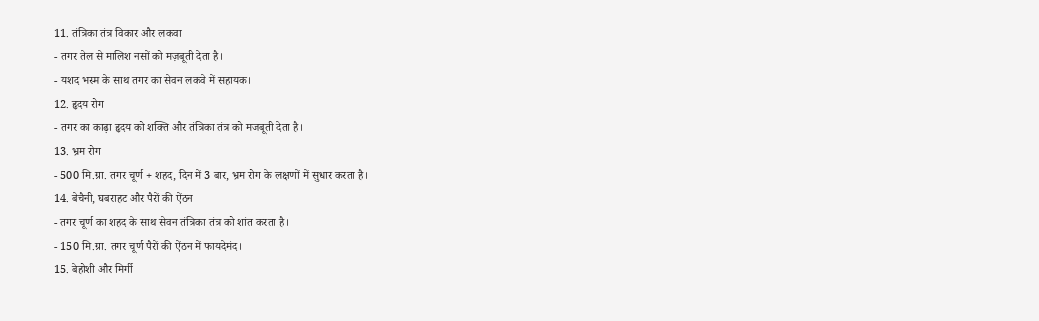11. तंत्रिका तंत्र विकार और लकवा
- तगर तेल से मालिश नसों को मज़बूती देता है।
- यशद भस्म के साथ तगर का सेवन लकवे में सहायक।
12. हृदय रोग
- तगर का काढ़ा हृदय को शक्ति और तंत्रिका तंत्र को मजबूती देता है।
13. भ्रम रोग
- 500 मि.ग्रा. तगर चूर्ण + शहद, दिन में 3 बार, भ्रम रोग के लक्षणों में सुधार करता है।
14. बेचैनी, घबराहट और पैरों की ऐंठन
- तगर चूर्ण का शहद के साथ सेवन तंत्रिका तंत्र को शांत करता है।
- 150 मि.ग्रा. तगर चूर्ण पैरों की ऐंठन में फायदेमंद।
15. बेहोशी और मिर्गी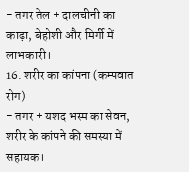- तगर तेल + दालचीनी का काढ़ा, बेहोशी और मिर्गी में लाभकारी।
16. शरीर का कांपना (कम्पवात रोग)
- तगर + यशद भस्म का सेवन, शरीर के कांपने की समस्या में सहायक।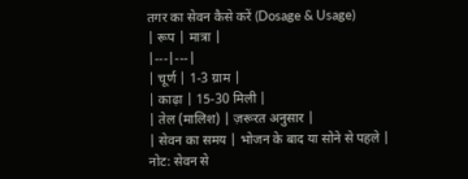तगर का सेवन कैसे करें (Dosage & Usage)
| रूप | मात्रा |
|---|---|
| चूर्ण | 1-3 ग्राम |
| काढ़ा | 15-30 मिली |
| तेल (मालिश) | ज़रूरत अनुसार |
| सेवन का समय | भोजन के बाद या सोने से पहले |
नोट: सेवन से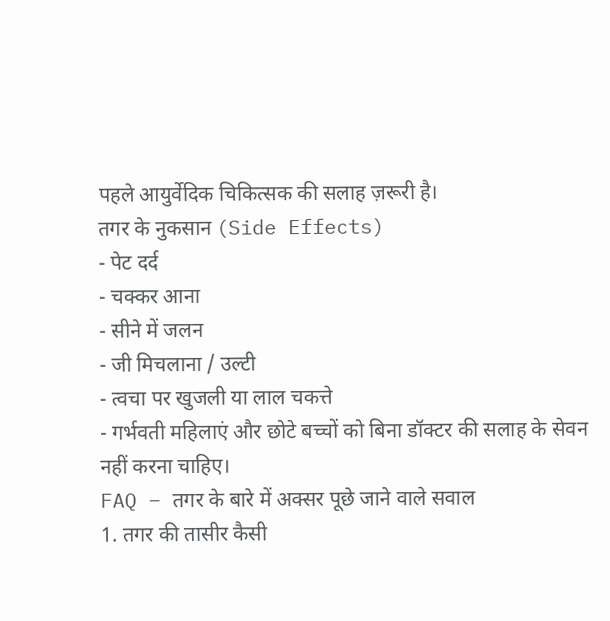पहले आयुर्वेदिक चिकित्सक की सलाह ज़रूरी है।
तगर के नुकसान (Side Effects)
- पेट दर्द
- चक्कर आना
- सीने में जलन
- जी मिचलाना / उल्टी
- त्वचा पर खुजली या लाल चकत्ते
- गर्भवती महिलाएं और छोटे बच्चों को बिना डॉक्टर की सलाह के सेवन नहीं करना चाहिए।
FAQ – तगर के बारे में अक्सर पूछे जाने वाले सवाल
1. तगर की तासीर कैसी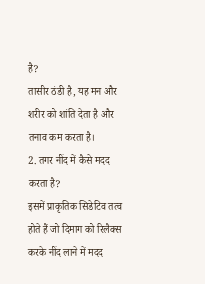है?
तासीर ठंडी है, यह मन और शरीर को शांति देता है और तनाव कम करता है।
2. तगर नींद में कैसे मदद करता है?
इसमें प्राकृतिक सिडेटिव तत्व होते हैं जो दिमाग को रिलैक्स करके नींद लाने में मदद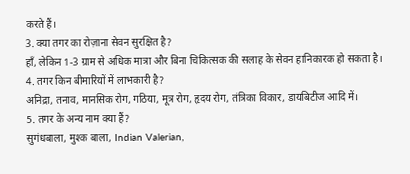करते हैं।
3. क्या तगर का रोज़ाना सेवन सुरक्षित है?
हाँ, लेकिन 1-3 ग्राम से अधिक मात्रा और बिना चिकित्सक की सलाह के सेवन हानिकारक हो सकता है।
4. तगर किन बीमारियों में लाभकारी है?
अनिद्रा, तनाव, मानसिक रोग, गठिया, मूत्र रोग, हृदय रोग, तंत्रिका विकार, डायबिटीज आदि में।
5. तगर के अन्य नाम क्या हैं?
सुगंधबाला, मुश्क बाला, Indian Valerian,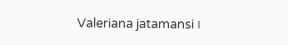Valeriana jatamansi।